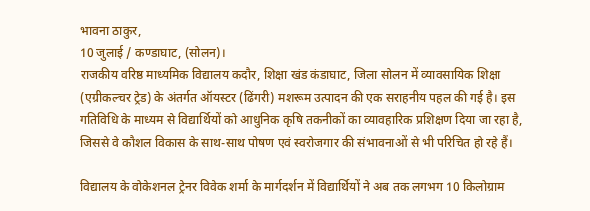भावना ठाकुर,
10 जुलाई / कण्डाघाट, (सोलन)।
राजकीय वरिष्ठ माध्यमिक विद्यालय कदौर, शिक्षा खंड कंडाघाट, जिला सोलन में व्यावसायिक शिक्षा (एग्रीकल्चर ट्रेड) के अंतर्गत ऑयस्टर (ढिंगरी) मशरूम उत्पादन की एक सराहनीय पहल की गई है। इस गतिविधि के माध्यम से विद्यार्थियों को आधुनिक कृषि तकनीकों का व्यावहारिक प्रशिक्षण दिया जा रहा है, जिससे वे कौशल विकास के साथ-साथ पोषण एवं स्वरोजगार की संभावनाओं से भी परिचित हो रहे हैं।

विद्यालय के वोकेशनल ट्रेनर विवेक शर्मा के मार्गदर्शन में विद्यार्थियों ने अब तक लगभग 10 किलोग्राम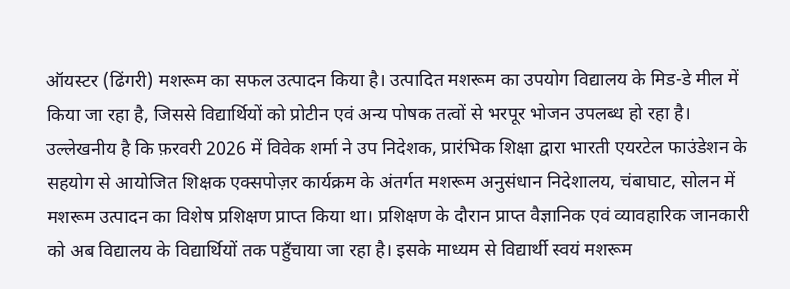ऑयस्टर (ढिंगरी) मशरूम का सफल उत्पादन किया है। उत्पादित मशरूम का उपयोग विद्यालय के मिड-डे मील में किया जा रहा है, जिससे विद्यार्थियों को प्रोटीन एवं अन्य पोषक तत्वों से भरपूर भोजन उपलब्ध हो रहा है।
उल्लेखनीय है कि फ़रवरी 2026 में विवेक शर्मा ने उप निदेशक, प्रारंभिक शिक्षा द्वारा भारती एयरटेल फाउंडेशन के सहयोग से आयोजित शिक्षक एक्सपोज़र कार्यक्रम के अंतर्गत मशरूम अनुसंधान निदेशालय, चंबाघाट, सोलन में मशरूम उत्पादन का विशेष प्रशिक्षण प्राप्त किया था। प्रशिक्षण के दौरान प्राप्त वैज्ञानिक एवं व्यावहारिक जानकारी को अब विद्यालय के विद्यार्थियों तक पहुँचाया जा रहा है। इसके माध्यम से विद्यार्थी स्वयं मशरूम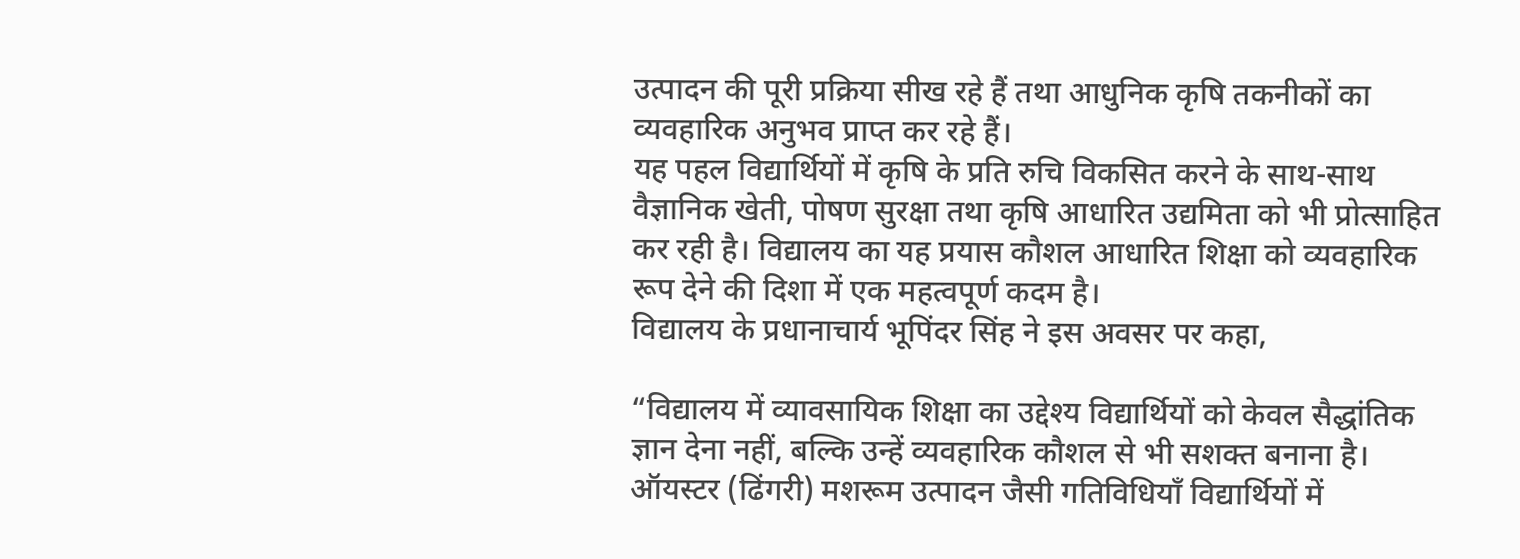उत्पादन की पूरी प्रक्रिया सीख रहे हैं तथा आधुनिक कृषि तकनीकों का व्यवहारिक अनुभव प्राप्त कर रहे हैं।
यह पहल विद्यार्थियों में कृषि के प्रति रुचि विकसित करने के साथ-साथ वैज्ञानिक खेती, पोषण सुरक्षा तथा कृषि आधारित उद्यमिता को भी प्रोत्साहित कर रही है। विद्यालय का यह प्रयास कौशल आधारित शिक्षा को व्यवहारिक रूप देने की दिशा में एक महत्वपूर्ण कदम है।
विद्यालय के प्रधानाचार्य भूपिंदर सिंह ने इस अवसर पर कहा,

“विद्यालय में व्यावसायिक शिक्षा का उद्देश्य विद्यार्थियों को केवल सैद्धांतिक ज्ञान देना नहीं, बल्कि उन्हें व्यवहारिक कौशल से भी सशक्त बनाना है। ऑयस्टर (ढिंगरी) मशरूम उत्पादन जैसी गतिविधियाँ विद्यार्थियों में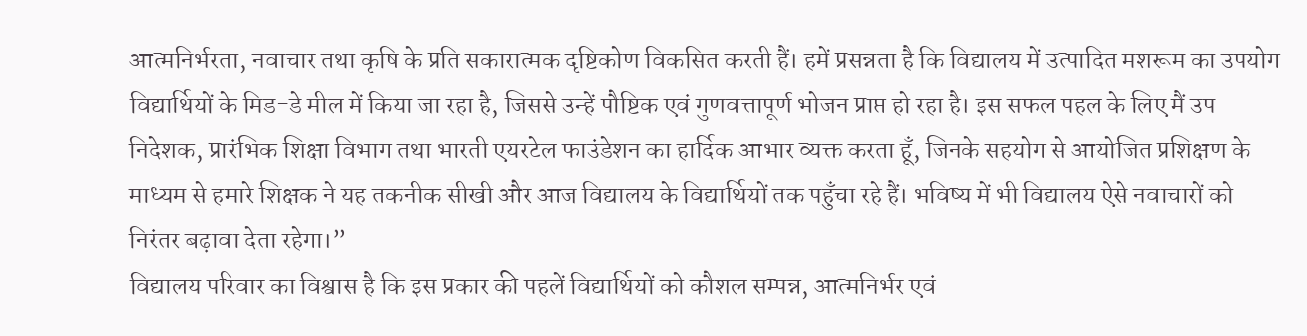आत्मनिर्भरता, नवाचार तथा कृषि के प्रति सकारात्मक दृष्टिकोण विकसित करती हैं। हमें प्रसन्नता है कि विद्यालय में उत्पादित मशरूम का उपयोग विद्यार्थियों के मिड-डे मील में किया जा रहा है, जिससे उन्हें पौष्टिक एवं गुणवत्तापूर्ण भोजन प्राप्त हो रहा है। इस सफल पहल के लिए मैं उप निदेशक, प्रारंभिक शिक्षा विभाग तथा भारती एयरटेल फाउंडेशन का हार्दिक आभार व्यक्त करता हूँ, जिनके सहयोग से आयोजित प्रशिक्षण के माध्यम से हमारे शिक्षक ने यह तकनीक सीखी और आज विद्यालय के विद्यार्थियों तक पहुँचा रहे हैं। भविष्य में भी विद्यालय ऐसे नवाचारों को निरंतर बढ़ावा देता रहेगा।”
विद्यालय परिवार का विश्वास है कि इस प्रकार की पहलें विद्यार्थियों को कौशल सम्पन्न, आत्मनिर्भर एवं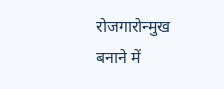रोजगारोन्मुख बनाने में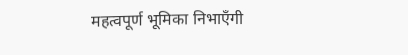महत्वपूर्ण भूमिका निभाएँगी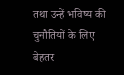तथा उन्हें भविष्य की चुनौतियों के लिए बेहतर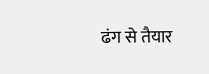ढंग से तैयार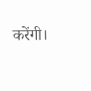करेंगी।